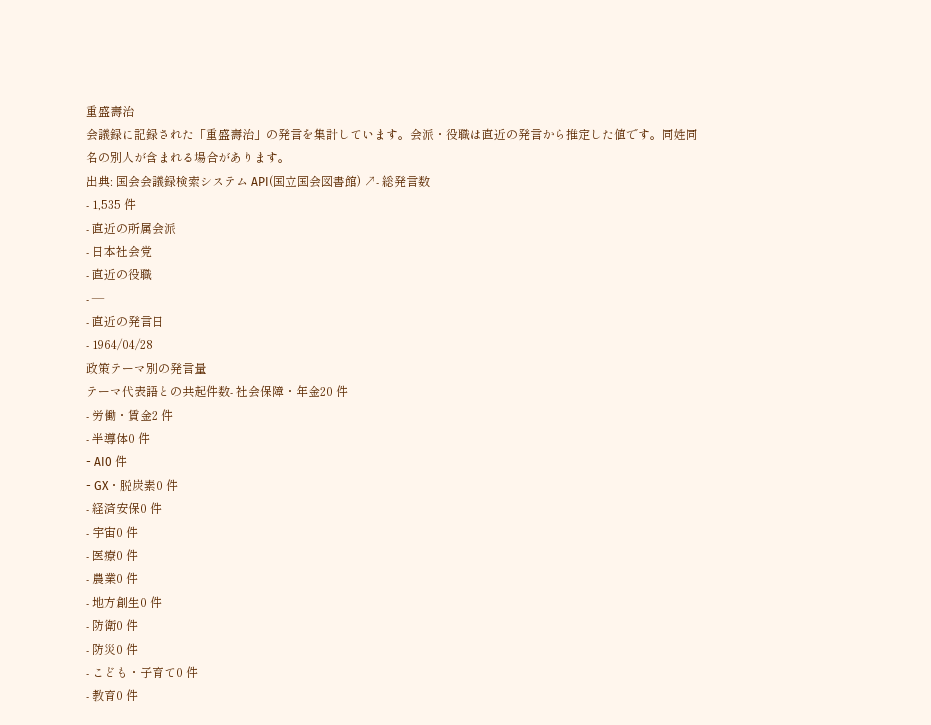重盛壽治
会議録に記録された「重盛壽治」の発言を集計しています。会派・役職は直近の発言から推定した値です。同姓同名の別人が含まれる場合があります。
出典: 国会会議録検索システム API(国立国会図書館) ↗- 総発言数
- 1,535 件
- 直近の所属会派
- 日本社会党
- 直近の役職
- —
- 直近の発言日
- 1964/04/28
政策テーマ別の発言量
テーマ代表語との共起件数- 社会保障・年金20 件
- 労働・賃金2 件
- 半導体0 件
- AI0 件
- GX・脱炭素0 件
- 経済安保0 件
- 宇宙0 件
- 医療0 件
- 農業0 件
- 地方創生0 件
- 防衛0 件
- 防災0 件
- こども・子育て0 件
- 教育0 件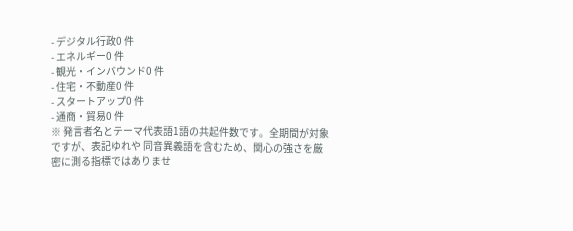- デジタル行政0 件
- エネルギー0 件
- 観光・インバウンド0 件
- 住宅・不動産0 件
- スタートアップ0 件
- 通商・貿易0 件
※ 発言者名とテーマ代表語1語の共起件数です。全期間が対象ですが、表記ゆれや 同音異義語を含むため、関心の強さを厳密に測る指標ではありませ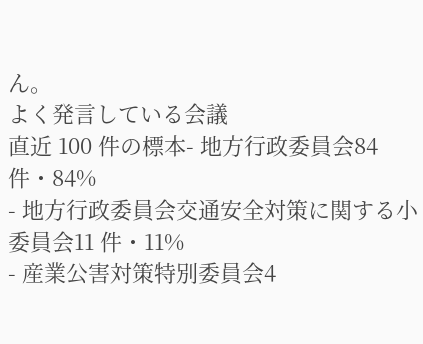ん。
よく発言している会議
直近 100 件の標本- 地方行政委員会84 件・84%
- 地方行政委員会交通安全対策に関する小委員会11 件・11%
- 産業公害対策特別委員会4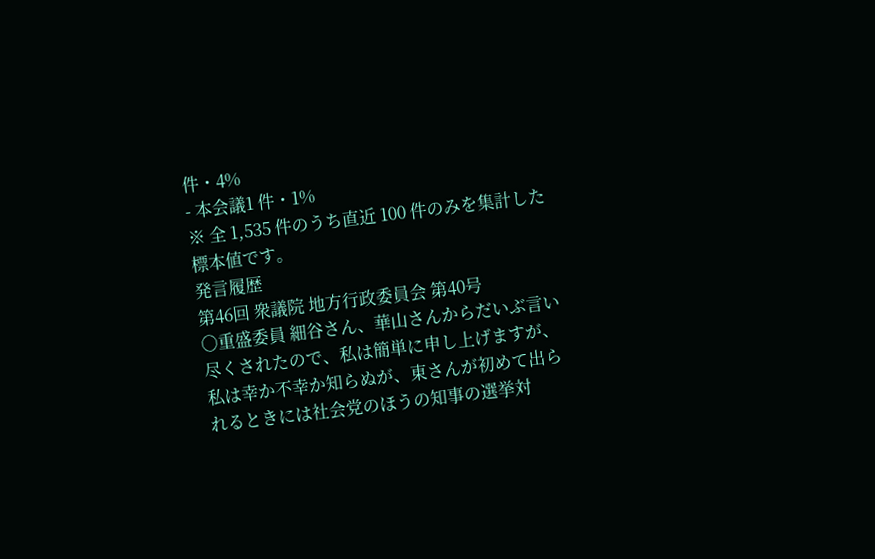件・4%
- 本会議1 件・1%
※ 全 1,535 件のうち直近 100 件のみを集計した標本値です。
発言履歴
第46回 衆議院 地方行政委員会 第40号
○重盛委員 細谷さん、華山さんからだいぶ言い尽くされたので、私は簡単に申し上げますが、私は幸か不幸か知らぬが、東さんが初めて出られるときには社会党のほうの知事の選挙対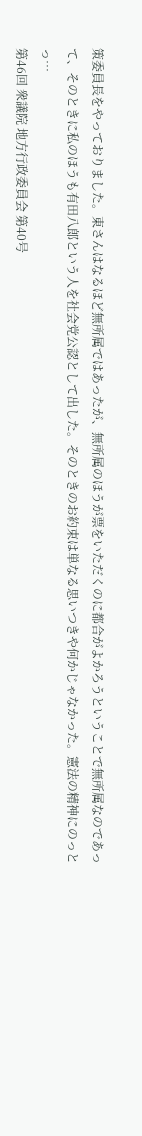策委員長をやっておりました。東さんはなるほど無所属ではあったが、無所属のほうが票をいただくのに都合がよかろうということで無所属なのであって、そのときに私のほうも有田八郎という人を社会党公認として出した。そのときのお約束は単なる思いつきや何かじゃなかった。憲法の精神にのっとっ…
第46回 衆議院 地方行政委員会 第40号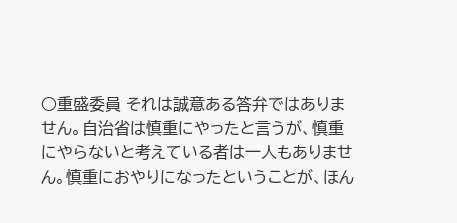○重盛委員 それは誠意ある答弁ではありません。自治省は慎重にやったと言うが、慎重にやらないと考えている者は一人もありません。慎重におやりになったということが、ほん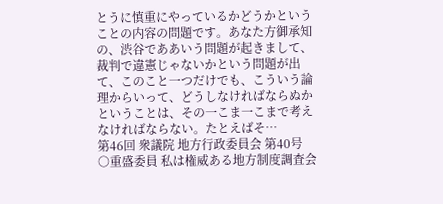とうに慎重にやっているかどうかということの内容の問題です。あなた方御承知の、渋谷でああいう問題が起きまして、裁判で違憲じゃないかという問題が出て、このこと一つだけでも、こういう論理からいって、どうしなければならぬかということは、その一こま一こまで考えなければならない。たとえばそ…
第46回 衆議院 地方行政委員会 第40号
○重盛委員 私は権威ある地方制度調査会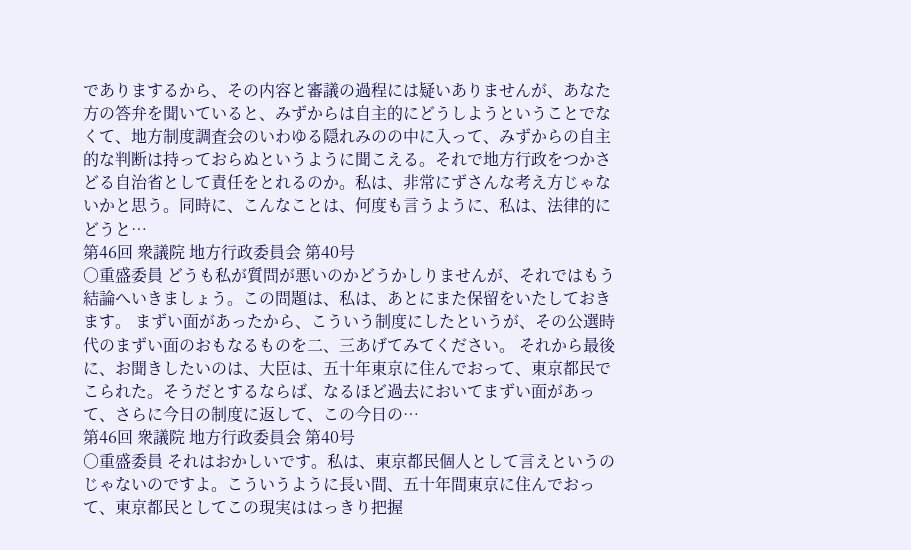でありまするから、その内容と審議の過程には疑いありませんが、あなた方の答弁を聞いていると、みずからは自主的にどうしようということでなくて、地方制度調査会のいわゆる隠れみのの中に入って、みずからの自主的な判断は持っておらぬというように聞こえる。それで地方行政をつかさどる自治省として責任をとれるのか。私は、非常にずさんな考え方じゃないかと思う。同時に、こんなことは、何度も言うように、私は、法律的にどうと…
第46回 衆議院 地方行政委員会 第40号
○重盛委員 どうも私が質問が悪いのかどうかしりませんが、それではもう結論へいきましょう。この問題は、私は、あとにまた保留をいたしておきます。 まずい面があったから、こういう制度にしたというが、その公選時代のまずい面のおもなるものを二、三あげてみてください。 それから最後に、お聞きしたいのは、大臣は、五十年東京に住んでおって、東京都民でこられた。そうだとするならば、なるほど過去においてまずい面があって、さらに今日の制度に返して、この今日の…
第46回 衆議院 地方行政委員会 第40号
○重盛委員 それはおかしいです。私は、東京都民個人として言えというのじゃないのですよ。こういうように長い間、五十年間東京に住んでおって、東京都民としてこの現実ははっきり把握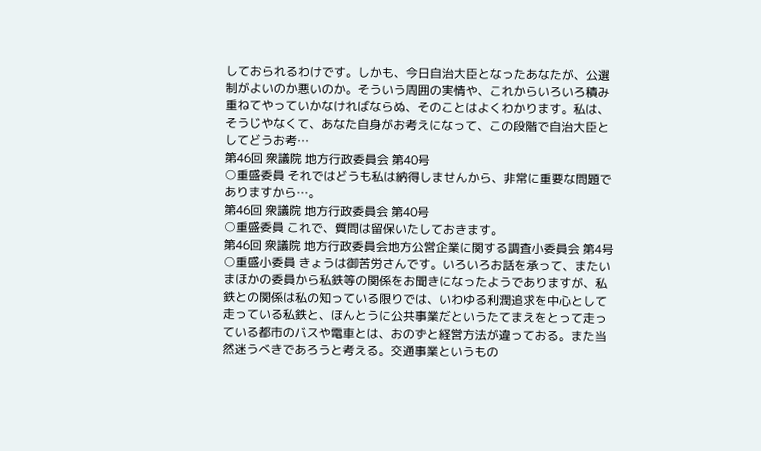しておられるわけです。しかも、今日自治大臣となったあなたが、公選制がよいのか悪いのか。そういう周囲の実情や、これからいろいろ積み重ねてやっていかなければならぬ、そのことはよくわかります。私は、そうじやなくて、あなた自身がお考えになって、この段階で自治大臣としてどうお考…
第46回 衆議院 地方行政委員会 第40号
○重盛委員 それではどうも私は納得しませんから、非常に重要な問題でありますから…。
第46回 衆議院 地方行政委員会 第40号
○重盛委員 これで、質問は留保いたしておきます。
第46回 衆議院 地方行政委員会地方公営企業に関する調査小委員会 第4号
○重盛小委員 きょうは御苦労さんです。いろいろお話を承って、またいまほかの委員から私鉄等の関係をお聞きになったようでありますが、私鉄との関係は私の知っている限りでは、いわゆる利潤追求を中心として走っている私鉄と、ほんとうに公共事業だというたてまえをとって走っている都市のバスや電車とは、おのずと経営方法が違っておる。また当然迷うべきであろうと考える。交通事業というもの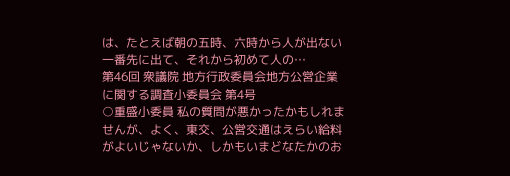は、たとえば朝の五時、六時から人が出ない一番先に出て、それから初めて人の…
第46回 衆議院 地方行政委員会地方公営企業に関する調査小委員会 第4号
○重盛小委員 私の質問が悪かったかもしれませんが、よく、東交、公営交通はえらい給料がよいじゃないか、しかもいまどなたかのお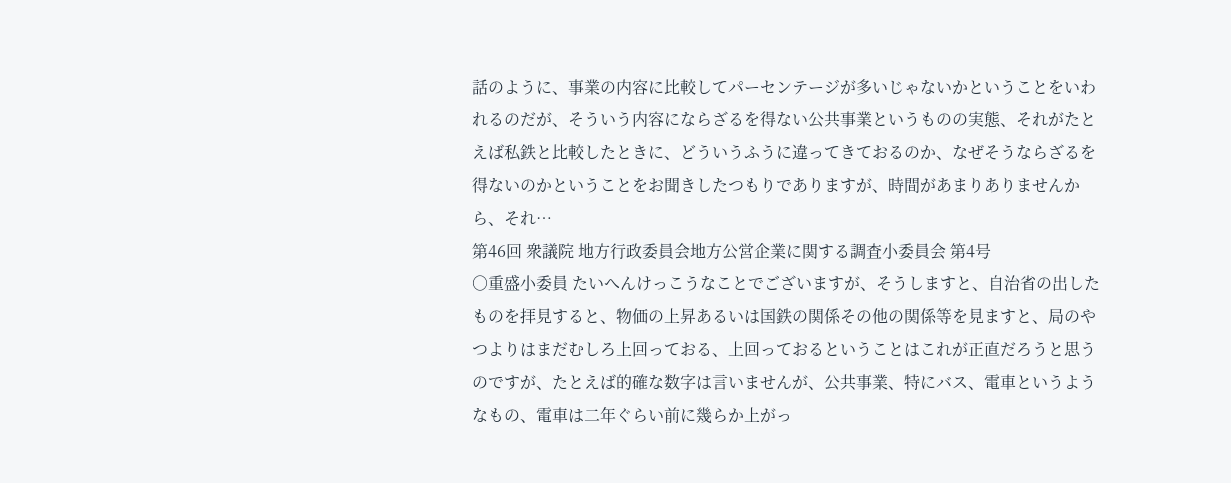話のように、事業の内容に比較してパーセンテージが多いじゃないかということをいわれるのだが、そういう内容にならざるを得ない公共事業というものの実態、それがたとえば私鉄と比較したときに、どういうふうに違ってきておるのか、なぜそうならざるを得ないのかということをお聞きしたつもりでありますが、時間があまりありませんから、それ…
第46回 衆議院 地方行政委員会地方公営企業に関する調査小委員会 第4号
○重盛小委員 たいへんけっこうなことでございますが、そうしますと、自治省の出したものを拝見すると、物価の上昇あるいは国鉄の関係その他の関係等を見ますと、局のやつよりはまだむしろ上回っておる、上回っておるということはこれが正直だろうと思うのですが、たとえば的確な数字は言いませんが、公共事業、特にバス、電車というようなもの、電車は二年ぐらい前に幾らか上がっ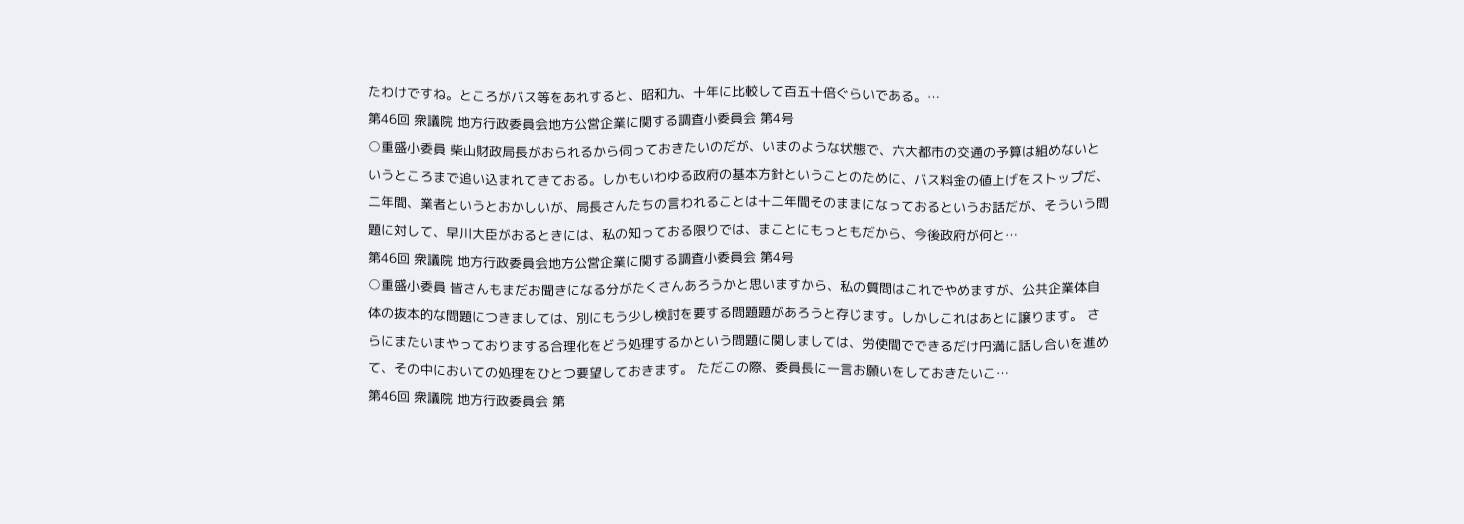たわけですね。ところがバス等をあれすると、昭和九、十年に比較して百五十倍ぐらいである。…
第46回 衆議院 地方行政委員会地方公営企業に関する調査小委員会 第4号
○重盛小委員 柴山財政局長がおられるから伺っておきたいのだが、いまのような状態で、六大都市の交通の予算は組めないというところまで追い込まれてきておる。しかもいわゆる政府の基本方針ということのために、バス料金の値上げをストップだ、二年間、業者というとおかしいが、局長さんたちの言われることは十二年間そのままになっておるというお話だが、そういう問題に対して、早川大臣がおるときには、私の知っておる限りでは、まことにもっともだから、今後政府が何と…
第46回 衆議院 地方行政委員会地方公営企業に関する調査小委員会 第4号
○重盛小委員 皆さんもまだお聞きになる分がたくさんあろうかと思いますから、私の質問はこれでやめますが、公共企業体自体の抜本的な問題につきましては、別にもう少し検討を要する問題題があろうと存じます。しかしこれはあとに譲ります。 さらにまたいまやっておりまする合理化をどう処理するかという問題に関しましては、労使間でできるだけ円満に話し合いを進めて、その中においての処理をひとつ要望しておきます。 ただこの際、委員長に一言お願いをしておきたいこ…
第46回 衆議院 地方行政委員会 第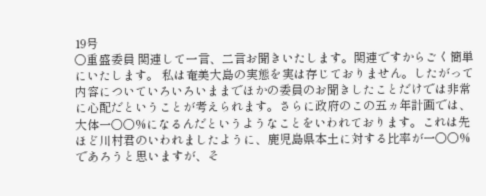19号
○重盛委員 関連して一言、二言お聞きいたします。関連ですからごく簡単にいたします。 私は奄美大島の実態を実は存じておりません。したがって内容についていろいろいままでほかの委員のお聞きしたことだけでは非常に心配だということが考えられます。さらに政府のこの五ヵ年計画では、大体一〇〇%になるんだというようなことをいわれております。これは先ほど川村君のいわれましたように、鹿児島県本土に対する比率が一〇〇%であろうと思いますが、そ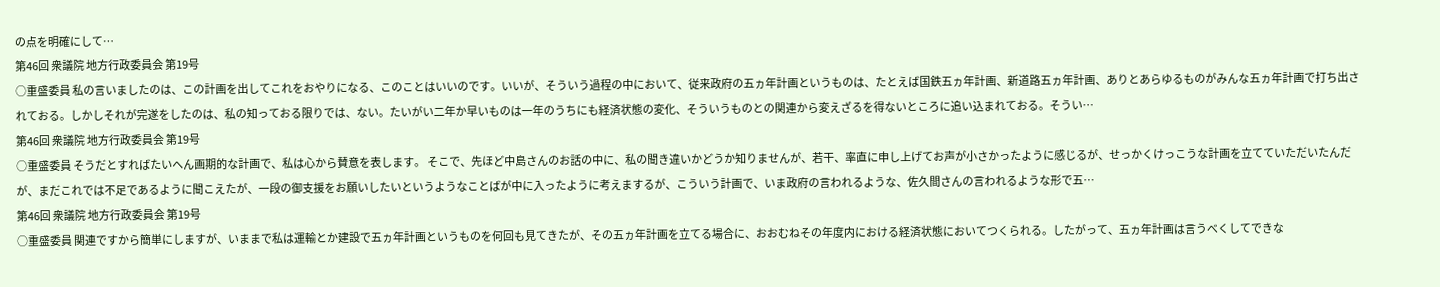の点を明確にして…
第46回 衆議院 地方行政委員会 第19号
○重盛委員 私の言いましたのは、この計画を出してこれをおやりになる、このことはいいのです。いいが、そういう過程の中において、従来政府の五ヵ年計画というものは、たとえば国鉄五ヵ年計画、新道路五ヵ年計画、ありとあらゆるものがみんな五ヵ年計画で打ち出されておる。しかしそれが完遂をしたのは、私の知っておる限りでは、ない。たいがい二年か早いものは一年のうちにも経済状態の変化、そういうものとの関連から変えざるを得ないところに追い込まれておる。そうい…
第46回 衆議院 地方行政委員会 第19号
○重盛委員 そうだとすればたいへん画期的な計画で、私は心から賛意を表します。 そこで、先ほど中島さんのお話の中に、私の聞き違いかどうか知りませんが、若干、率直に申し上げてお声が小さかったように感じるが、せっかくけっこうな計画を立てていただいたんだが、まだこれでは不足であるように聞こえたが、一段の御支援をお願いしたいというようなことばが中に入ったように考えまするが、こういう計画で、いま政府の言われるような、佐久間さんの言われるような形で五…
第46回 衆議院 地方行政委員会 第19号
○重盛委員 関連ですから簡単にしますが、いままで私は運輸とか建設で五ヵ年計画というものを何回も見てきたが、その五ヵ年計画を立てる場合に、おおむねその年度内における経済状態においてつくられる。したがって、五ヵ年計画は言うべくしてできな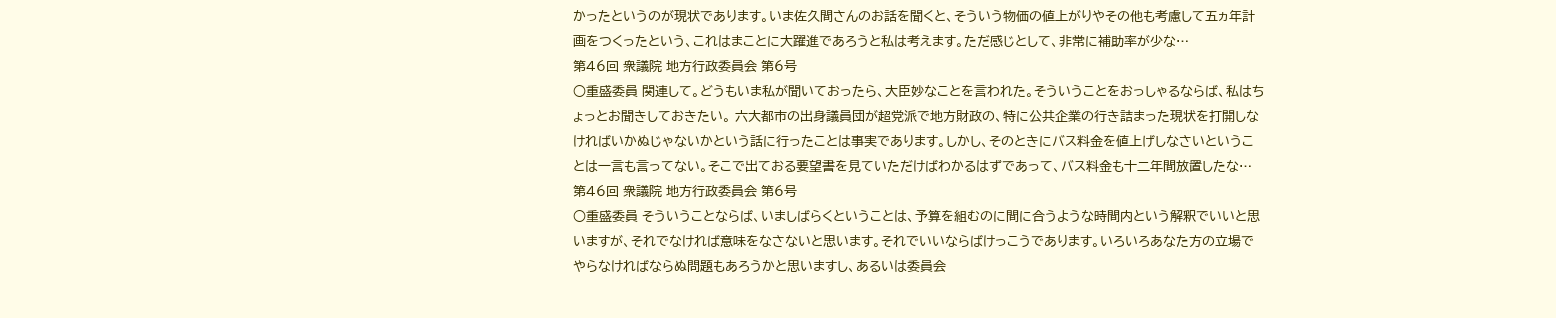かったというのが現状であります。いま佐久間さんのお話を聞くと、そういう物価の値上がりやその他も考慮して五ヵ年計画をつくったという、これはまことに大躍進であろうと私は考えます。ただ感じとして、非常に補助率が少な…
第46回 衆議院 地方行政委員会 第6号
○重盛委員 関連して。どうもいま私が聞いておったら、大臣妙なことを言われた。そういうことをおっしゃるならば、私はちょっとお聞きしておきたい。 六大都市の出身議員団が超党派で地方財政の、特に公共企業の行き詰まった現状を打開しなければいかぬじゃないかという話に行ったことは事実であります。しかし、そのときにバス料金を値上げしなさいということは一言も言ってない。そこで出ておる要望書を見ていただけばわかるはずであって、バス料金も十二年間放置したな…
第46回 衆議院 地方行政委員会 第6号
○重盛委員 そういうことならば、いましばらくということは、予算を組むのに間に合うような時間内という解釈でいいと思いますが、それでなければ意味をなさないと思います。それでいいならばけっこうであります。いろいろあなた方の立場でやらなければならぬ問題もあろうかと思いますし、あるいは委員会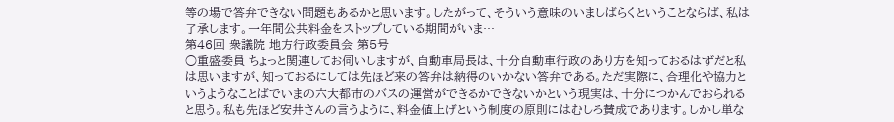等の場で答弁できない問題もあるかと思います。したがって、そういう意味のいましばらくということならば、私は了承します。一年間公共料金をストップしている期間がいま…
第46回 衆議院 地方行政委員会 第5号
○重盛委員 ちょっと関連してお伺いしますが、自動車局長は、十分自動車行政のあり方を知っておるはずだと私は思いますが、知っておるにしては先ほど来の答弁は納得のいかない答弁である。ただ実際に、合理化や協力というようなことばでいまの六大都市のバスの運営ができるかできないかという現実は、十分につかんでおられると思う。私も先ほど安井さんの言うように、料金値上げという制度の原則にはむしろ賛成であります。しかし単な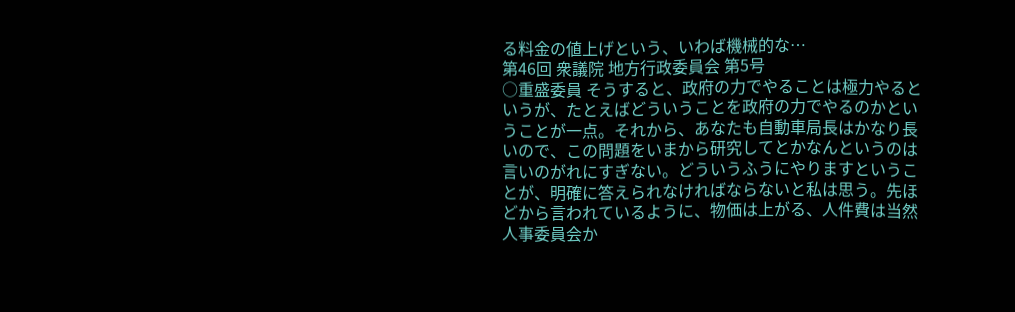る料金の値上げという、いわば機械的な…
第46回 衆議院 地方行政委員会 第5号
○重盛委員 そうすると、政府の力でやることは極力やるというが、たとえばどういうことを政府の力でやるのかということが一点。それから、あなたも自動車局長はかなり長いので、この問題をいまから研究してとかなんというのは言いのがれにすぎない。どういうふうにやりますということが、明確に答えられなければならないと私は思う。先ほどから言われているように、物価は上がる、人件費は当然人事委員会か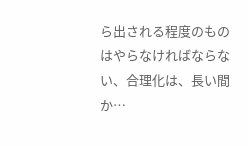ら出される程度のものはやらなければならない、合理化は、長い間か…